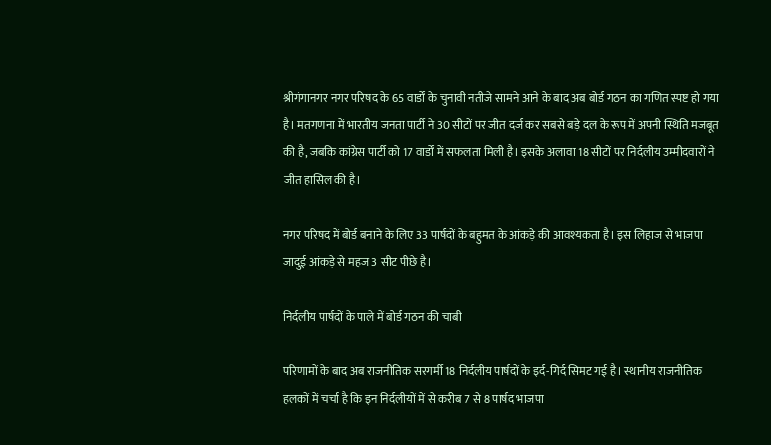श्रीगंगानगर नगर परिषद के 65 वार्डों के चुनावी नतीजे सामने आने के बाद अब बोर्ड गठन का गणित स्पष्ट हो गया है। मतगणना में भारतीय जनता पार्टी ने 30 सीटों पर जीत दर्ज कर सबसे बड़े दल के रूप में अपनी स्थिति मजबूत की है, जबकि कांग्रेस पार्टी को 17 वार्डों में सफलता मिली है। इसके अलावा 18 सीटों पर निर्दलीय उम्मीदवारों ने जीत हासिल की है।

नगर परिषद में बोर्ड बनाने के लिए 33 पार्षदों के बहुमत के आंकड़े की आवश्यकता है। इस लिहाज से भाजपा जादुई आंकड़े से महज 3 सीट पीछे है।

निर्दलीय पार्षदों के पाले में बोर्ड गठन की चाबी

परिणामों के बाद अब राजनीतिक सरगर्मी 18 निर्दलीय पार्षदों के इर्द-गिर्द सिमट गई है। स्थानीय राजनीतिक हलकों में चर्चा है कि इन निर्दलीयों में से करीब 7 से 8 पार्षद भाजपा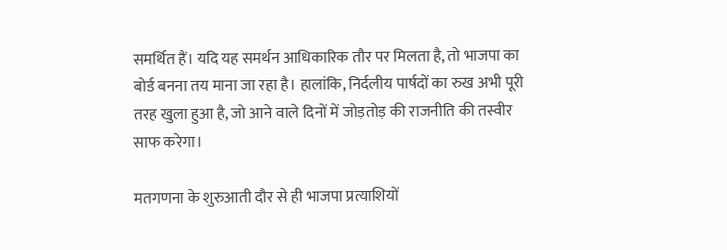समर्थित हैं। यदि यह समर्थन आधिकारिक तौर पर मिलता है, तो भाजपा का बोर्ड बनना तय माना जा रहा है। हालांकि, निर्दलीय पार्षदों का रुख अभी पूरी तरह खुला हुआ है, जो आने वाले दिनों में जोड़तोड़ की राजनीति की तस्वीर साफ करेगा।

मतगणना के शुरुआती दौर से ही भाजपा प्रत्याशियों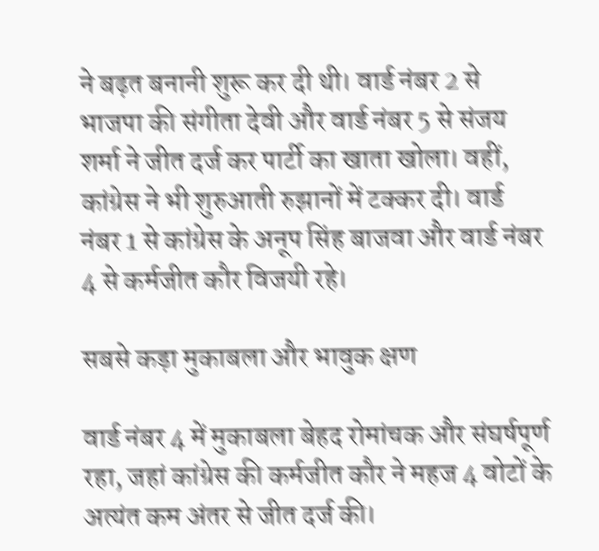ने बढ़त बनानी शुरू कर दी थी। वार्ड नंबर 2 से भाजपा की संगीता देवी और वार्ड नंबर 5 से संजय शर्मा ने जीत दर्ज कर पार्टी का खाता खोला। वहीं, कांग्रेस ने भी शुरुआती रुझानों में टक्कर दी। वार्ड नंबर 1 से कांग्रेस के अनूप सिंह बाजवा और वार्ड नंबर 4 से कर्मजीत कौर विजयी रहे।

सबसे कड़ा मुकाबला और भावुक क्षण

वार्ड नंबर 4 में मुकाबला बेहद रोमांचक और संघर्षपूर्ण रहा, जहां कांग्रेस की कर्मजीत कौर ने महज 4 वोटों के अत्यंत कम अंतर से जीत दर्ज की।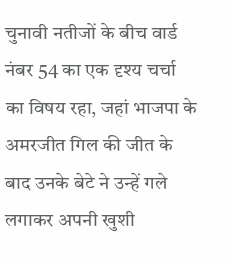चुनावी नतीजों के बीच वार्ड नंबर 54 का एक दृश्य चर्चा का विषय रहा, जहां भाजपा के अमरजीत गिल की जीत के बाद उनके बेटे ने उन्हें गले लगाकर अपनी खुशी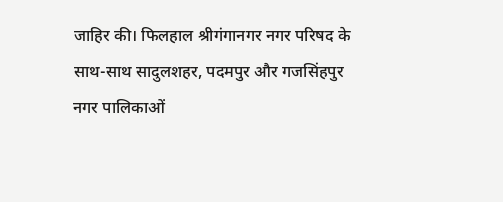जाहिर की। फिलहाल श्रीगंगानगर नगर परिषद के साथ-साथ सादुलशहर, पदमपुर और गजसिंहपुर नगर पालिकाओं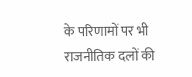के परिणामों पर भी राजनीतिक दलों की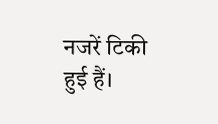नजरें टिकी हुई हैं।